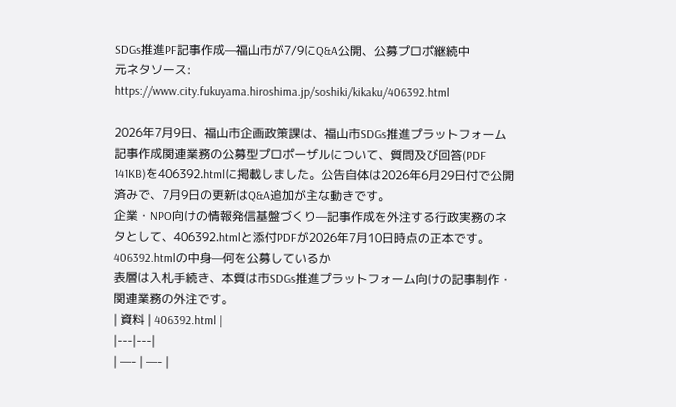SDGs推進PF記事作成—福山市が7/9にQ&A公開、公募プロポ継続中
元ネタソース: https://www.city.fukuyama.hiroshima.jp/soshiki/kikaku/406392.html

2026年7月9日、福山市企画政策課は、福山市SDGs推進プラットフォーム記事作成関連業務の公募型プロポーザルについて、質問及び回答(PDF 141KB)を406392.htmlに掲載しました。公告自体は2026年6月29日付で公開済みで、7月9日の更新はQ&A追加が主な動きです。
企業・NPO向けの情報発信基盤づくり—記事作成を外注する行政実務のネタとして、406392.htmlと添付PDFが2026年7月10日時点の正本です。
406392.htmlの中身—何を公募しているか
表層は入札手続き、本質は市SDGs推進プラットフォーム向けの記事制作・関連業務の外注です。
| 資料 | 406392.html |
|---|---|
| —- | —- |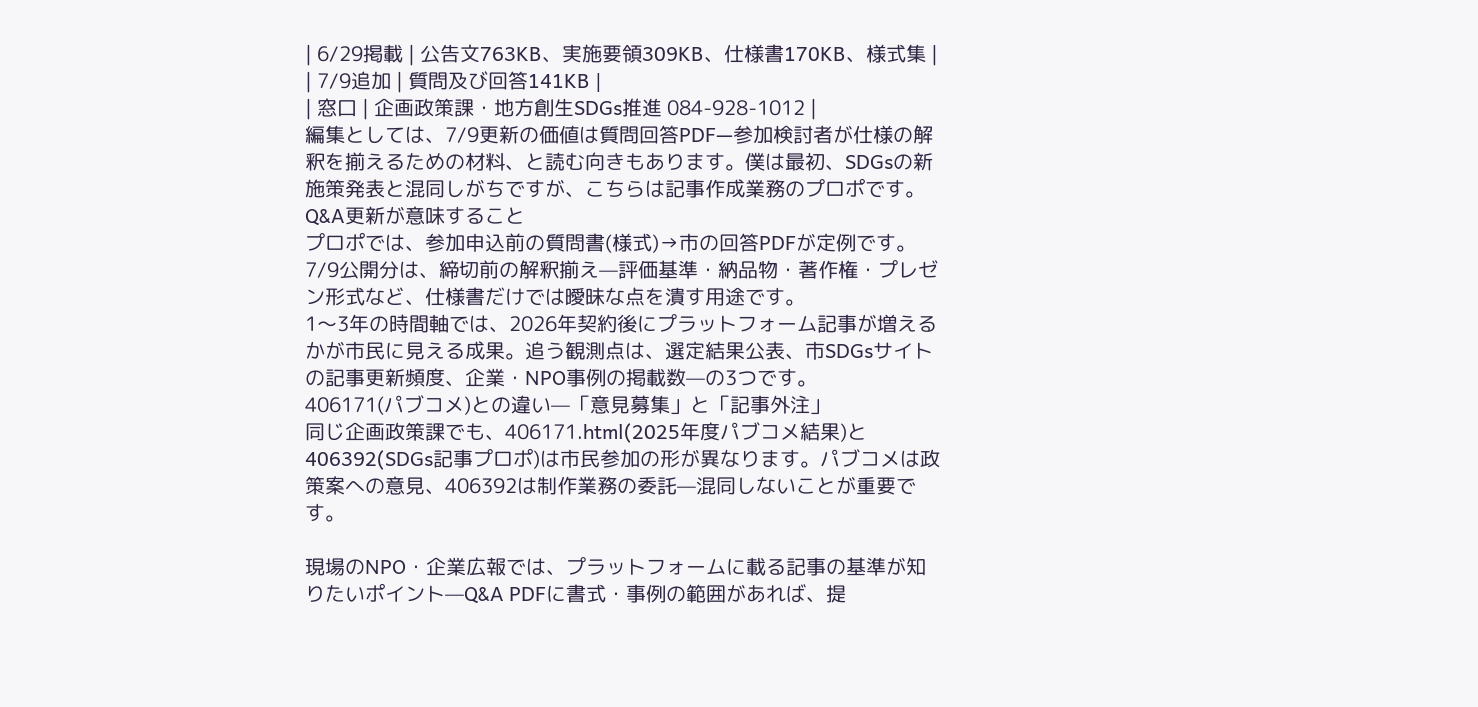| 6/29掲載 | 公告文763KB、実施要領309KB、仕様書170KB、様式集 |
| 7/9追加 | 質問及び回答141KB |
| 窓口 | 企画政策課・地方創生SDGs推進 084-928-1012 |
編集としては、7/9更新の価値は質問回答PDF—参加検討者が仕様の解釈を揃えるための材料、と読む向きもあります。僕は最初、SDGsの新施策発表と混同しがちですが、こちらは記事作成業務のプロポです。
Q&A更新が意味すること
プロポでは、参加申込前の質問書(様式)→市の回答PDFが定例です。7/9公開分は、締切前の解釈揃え—評価基準・納品物・著作権・プレゼン形式など、仕様書だけでは曖昧な点を潰す用途です。
1〜3年の時間軸では、2026年契約後にプラットフォーム記事が増えるかが市民に見える成果。追う観測点は、選定結果公表、市SDGsサイトの記事更新頻度、企業・NPO事例の掲載数—の3つです。
406171(パブコメ)との違い—「意見募集」と「記事外注」
同じ企画政策課でも、406171.html(2025年度パブコメ結果)と406392(SDGs記事プロポ)は市民参加の形が異なります。パブコメは政策案への意見、406392は制作業務の委託—混同しないことが重要です。

現場のNPO・企業広報では、プラットフォームに載る記事の基準が知りたいポイント—Q&A PDFに書式・事例の範囲があれば、提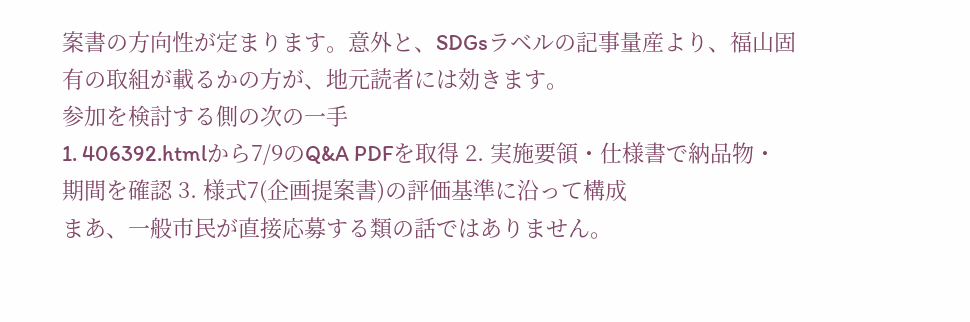案書の方向性が定まります。意外と、SDGsラベルの記事量産より、福山固有の取組が載るかの方が、地元読者には効きます。
参加を検討する側の次の一手
1. 406392.htmlから7/9のQ&A PDFを取得 2. 実施要領・仕様書で納品物・期間を確認 3. 様式7(企画提案書)の評価基準に沿って構成
まあ、一般市民が直接応募する類の話ではありません。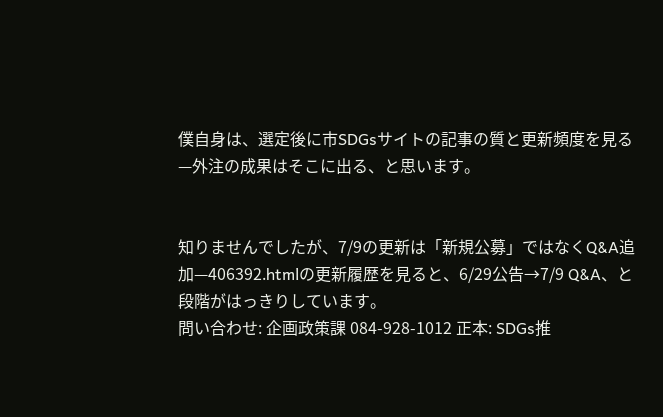僕自身は、選定後に市SDGsサイトの記事の質と更新頻度を見る—外注の成果はそこに出る、と思います。


知りませんでしたが、7/9の更新は「新規公募」ではなくQ&A追加—406392.htmlの更新履歴を見ると、6/29公告→7/9 Q&A、と段階がはっきりしています。
問い合わせ: 企画政策課 084-928-1012 正本: SDGs推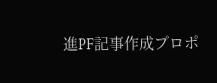進PF記事作成プロポ